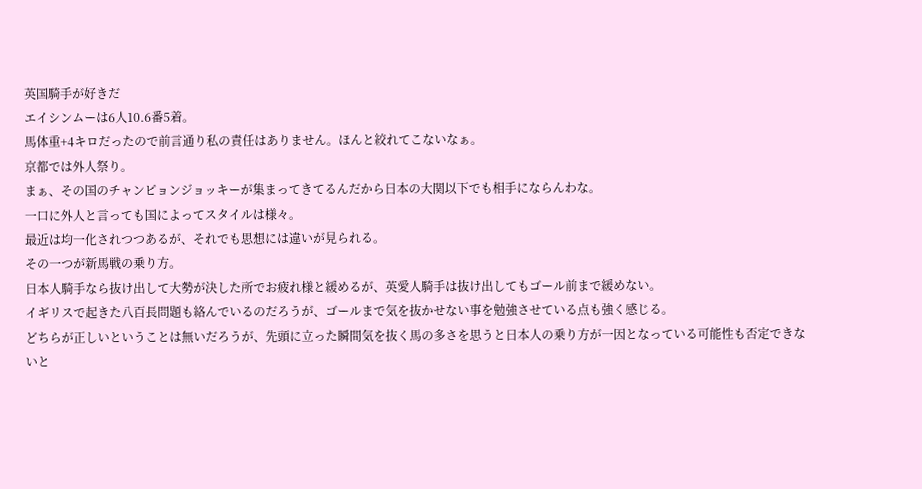英国騎手が好きだ
エイシンムーは6人10.6番5着。
馬体重+4キロだったので前言通り私の責任はありません。ほんと絞れてこないなぁ。
京都では外人祭り。
まぁ、その国のチャンピョンジョッキーが集まってきてるんだから日本の大関以下でも相手にならんわな。
一口に外人と言っても国によってスタイルは様々。
最近は均一化されつつあるが、それでも思想には違いが見られる。
その一つが新馬戦の乗り方。
日本人騎手なら抜け出して大勢が決した所でお疲れ様と緩めるが、英愛人騎手は抜け出してもゴール前まで緩めない。
イギリスで起きた八百長問題も絡んでいるのだろうが、ゴールまで気を抜かせない事を勉強させている点も強く感じる。
どちらが正しいということは無いだろうが、先頭に立った瞬間気を抜く馬の多さを思うと日本人の乗り方が一因となっている可能性も否定できないと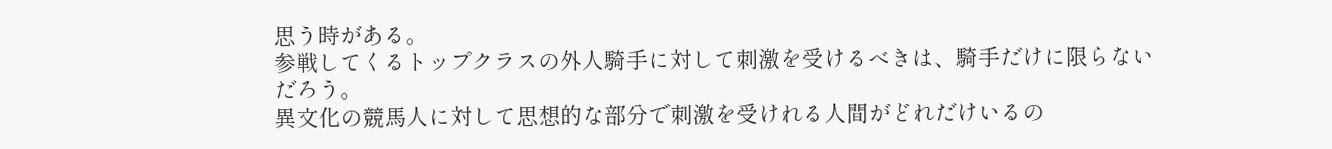思う時がある。
参戦してくるトップクラスの外人騎手に対して刺激を受けるべきは、騎手だけに限らないだろう。
異文化の競馬人に対して思想的な部分で刺激を受けれる人間がどれだけいるの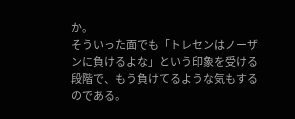か。
そういった面でも「トレセンはノーザンに負けるよな」という印象を受ける段階で、もう負けてるような気もするのである。